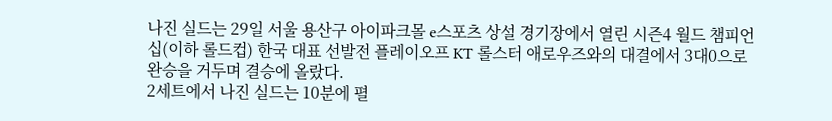나진 실드는 29일 서울 용산구 아이파크몰 e스포츠 상설 경기장에서 열린 시즌4 월드 챔피언십(이하 롤드컵) 한국 대표 선발전 플레이오프 KT 롤스터 애로우즈와의 대결에서 3대0으로 완승을 거두며 결승에 올랐다.
2세트에서 나진 실드는 10분에 펼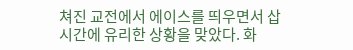쳐진 교전에서 에이스를 띄우면서 삽시간에 유리한 상황을 맞았다. 화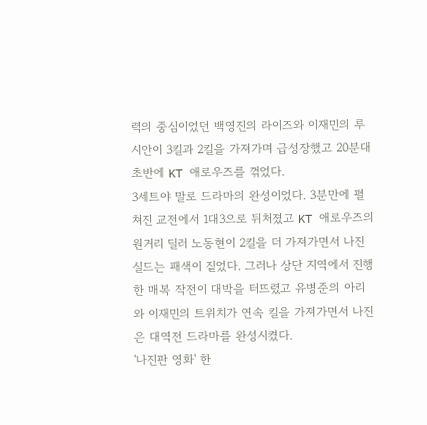력의 중심이었던 백영진의 라이즈와 이재민의 루시안이 3킬과 2킬을 가져가며 급성장했고 20분대 초반에 KT 애로우즈를 꺾었다.
3세트야 말로 드라마의 완성이었다. 3분만에 펼쳐진 교전에서 1대3으로 뒤처졌고 KT 애로우즈의 원거리 딜러 노동현이 2킬을 더 가져가면서 나진 실드는 패색이 짙었다. 그러나 상단 지역에서 진행한 매복 작전이 대박을 터뜨렸고 유병준의 아리와 이재민의 트위치가 연속 킬을 가져가면서 나진은 대역전 드라마를 완성시켰다.
'나진판 영화' 한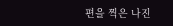편을 찍은 나진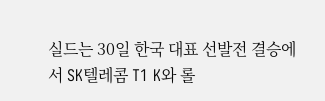실드는 30일 한국 대표 선발전 결승에서 SK텔레콤 T1 K와 롤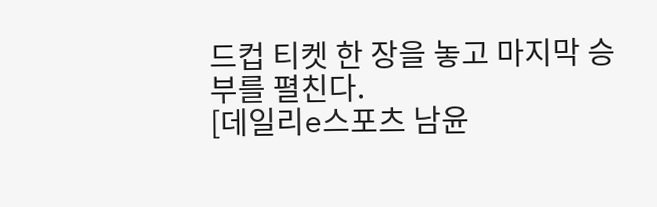드컵 티켓 한 장을 놓고 마지막 승부를 펼친다.
[데일리e스포츠 남윤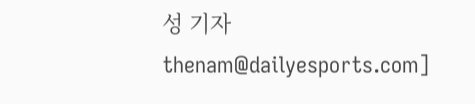성 기자 thenam@dailyesports.com]